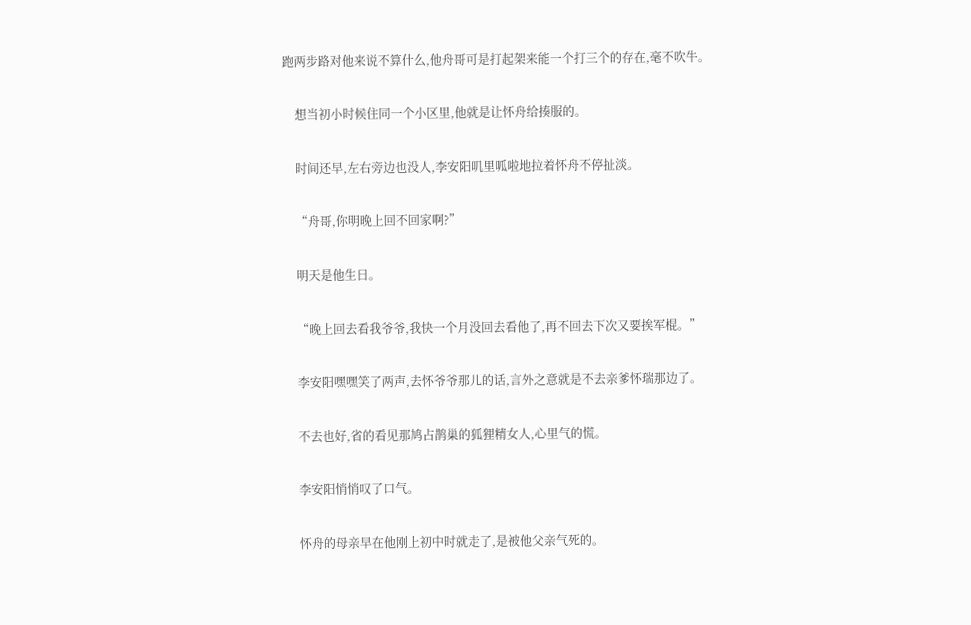跑两步路对他来说不算什么,他舟哥可是打起架来能一个打三个的存在,毫不吹牛。

    想当初小时候住同一个小区里,他就是让怀舟给揍服的。

    时间还早,左右旁边也没人,李安阳叽里呱啦地拉着怀舟不停扯淡。

    “舟哥,你明晚上回不回家啊?”

    明天是他生日。

    “晚上回去看我爷爷,我快一个月没回去看他了,再不回去下次又要挨军棍。”

    李安阳嘿嘿笑了两声,去怀爷爷那儿的话,言外之意就是不去亲爹怀瑞那边了。

    不去也好,省的看见那鸠占鹊巢的狐狸精女人,心里气的慌。

    李安阳悄悄叹了口气。

    怀舟的母亲早在他刚上初中时就走了,是被他父亲气死的。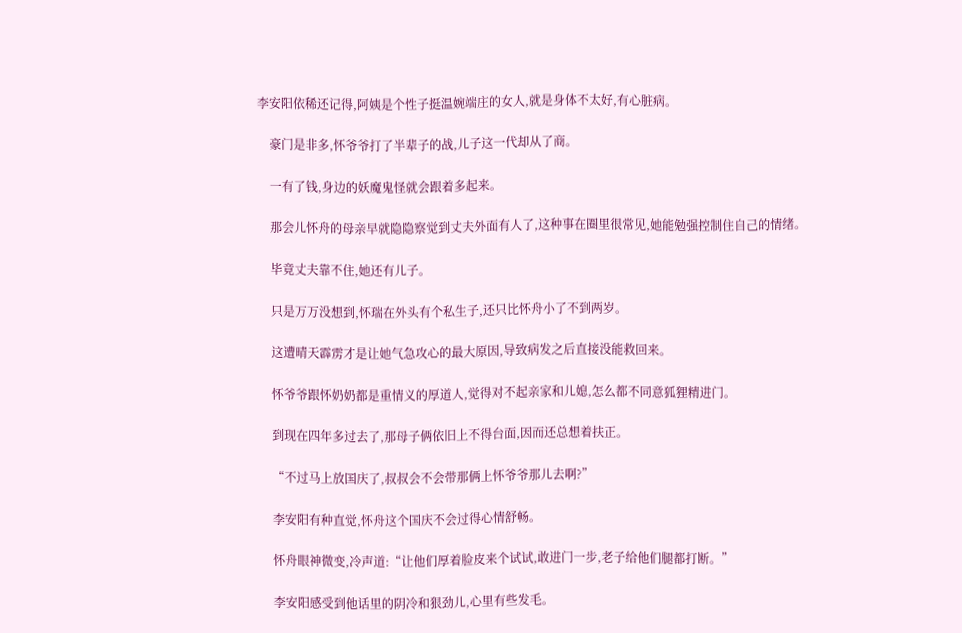李安阳依稀还记得,阿姨是个性子挺温婉端庄的女人,就是身体不太好,有心脏病。

    豪门是非多,怀爷爷打了半辈子的战,儿子这一代却从了商。

    一有了钱,身边的妖魔鬼怪就会跟着多起来。

    那会儿怀舟的母亲早就隐隐察觉到丈夫外面有人了,这种事在圈里很常见,她能勉强控制住自己的情绪。

    毕竟丈夫靠不住,她还有儿子。

    只是万万没想到,怀瑞在外头有个私生子,还只比怀舟小了不到两岁。

    这遭晴天霹雳才是让她气急攻心的最大原因,导致病发之后直接没能救回来。

    怀爷爷跟怀奶奶都是重情义的厚道人,觉得对不起亲家和儿媳,怎么都不同意狐狸精进门。

    到现在四年多过去了,那母子俩依旧上不得台面,因而还总想着扶正。

    “不过马上放国庆了,叔叔会不会带那俩上怀爷爷那儿去啊?”

    李安阳有种直觉,怀舟这个国庆不会过得心情舒畅。

    怀舟眼神微变,冷声道:“让他们厚着脸皮来个试试,敢进门一步,老子给他们腿都打断。”

    李安阳感受到他话里的阴冷和狠劲儿,心里有些发毛。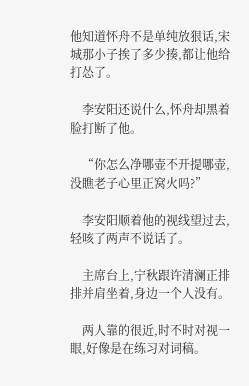他知道怀舟不是单纯放狠话,宋城那小子挨了多少揍,都让他给打怂了。

    李安阳还说什么,怀舟却黑着脸打断了他。

    “你怎么净哪壶不开提哪壶,没瞧老子心里正窝火吗?”

    李安阳顺着他的视线望过去,轻咳了两声不说话了。

    主席台上,宁秋跟许清澜正排排并肩坐着,身边一个人没有。

    两人靠的很近,时不时对视一眼,好像是在练习对词稿。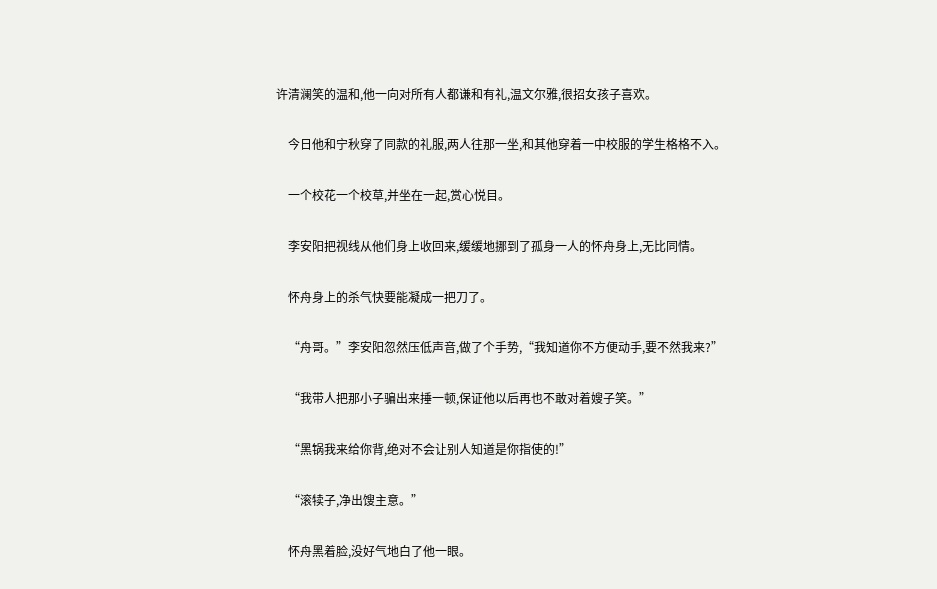许清澜笑的温和,他一向对所有人都谦和有礼,温文尔雅,很招女孩子喜欢。

    今日他和宁秋穿了同款的礼服,两人往那一坐,和其他穿着一中校服的学生格格不入。

    一个校花一个校草,并坐在一起,赏心悦目。

    李安阳把视线从他们身上收回来,缓缓地挪到了孤身一人的怀舟身上,无比同情。

    怀舟身上的杀气快要能凝成一把刀了。

    “舟哥。”李安阳忽然压低声音,做了个手势,“我知道你不方便动手,要不然我来?”

    “我带人把那小子骗出来捶一顿,保证他以后再也不敢对着嫂子笑。”

    “黑锅我来给你背,绝对不会让别人知道是你指使的!”

    “滚犊子,净出馊主意。”

    怀舟黑着脸,没好气地白了他一眼。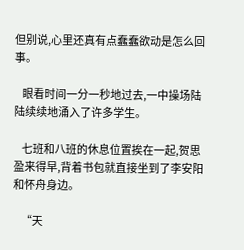但别说,心里还真有点蠢蠢欲动是怎么回事。

    眼看时间一分一秒地过去,一中操场陆陆续续地涌入了许多学生。

    七班和八班的休息位置挨在一起,贺思盈来得早,背着书包就直接坐到了李安阳和怀舟身边。

    “天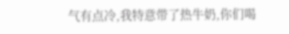气有点冷,我特意带了热牛奶,你们喝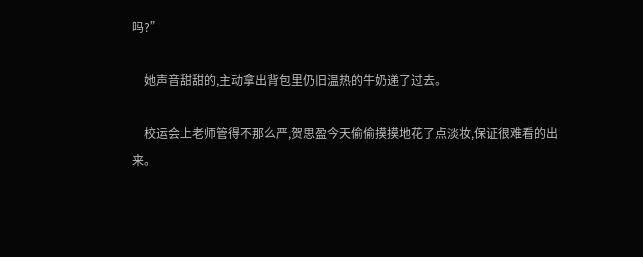吗?”

    她声音甜甜的,主动拿出背包里仍旧温热的牛奶递了过去。

    校运会上老师管得不那么严,贺思盈今天偷偷摸摸地花了点淡妆,保证很难看的出来。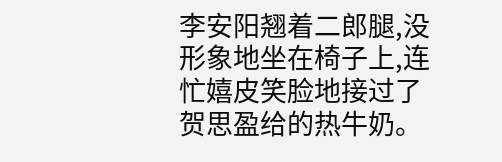李安阳翘着二郎腿,没形象地坐在椅子上,连忙嬉皮笑脸地接过了贺思盈给的热牛奶。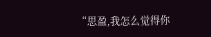“思盈,我怎么觉得你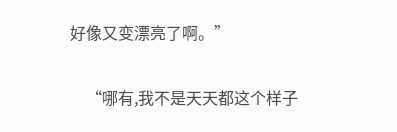好像又变漂亮了啊。”

    “哪有,我不是天天都这个样子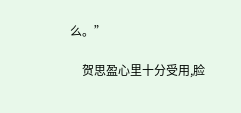么。”

    贺思盈心里十分受用,脸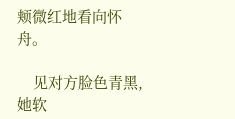颊微红地看向怀舟。

    见对方脸色青黑,她软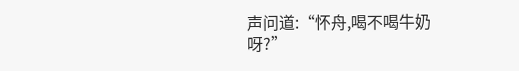声问道:“怀舟,喝不喝牛奶呀?”